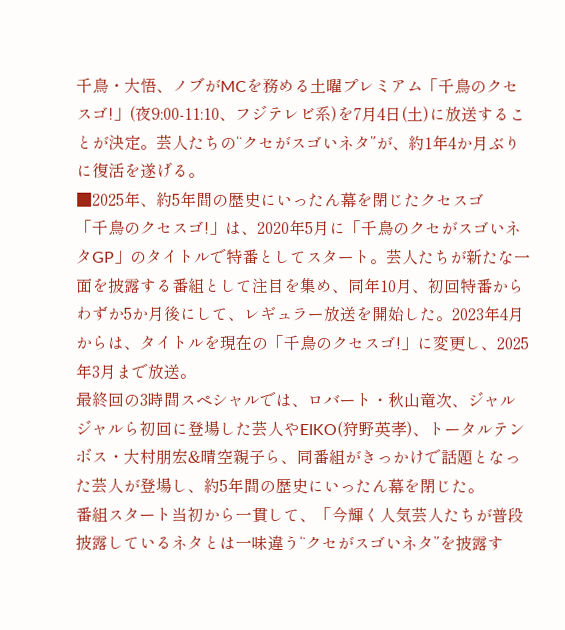千鳥・大悟、ノブがMCを務める土曜プレミアム「千鳥のクセスゴ!」(夜9:00-11:10、フジテレビ系)を7月4日(土)に放送することが決定。芸人たちの“クセがスゴいネタ”が、約1年4か月ぶりに復活を遂げる。
■2025年、約5年間の歴史にいったん幕を閉じたクセスゴ
「千鳥のクセスゴ!」は、2020年5月に「千鳥のクセがスゴいネタGP」のタイトルで特番としてスタート。芸人たちが新たな一面を披露する番組として注目を集め、同年10月、初回特番からわずか5か月後にして、レギュラー放送を開始した。2023年4月からは、タイトルを現在の「千鳥のクセスゴ!」に変更し、2025年3月まで放送。
最終回の3時間スペシャルでは、ロバート・秋山竜次、ジャルジャルら初回に登場した芸人やEIKO(狩野英孝)、トータルテンボス・大村朋宏&晴空親子ら、同番組がきっかけで話題となった芸人が登場し、約5年間の歴史にいったん幕を閉じた。
番組スタート当初から一貫して、「今輝く人気芸人たちが普段披露しているネタとは一味違う“クセがスゴいネタ”を披露す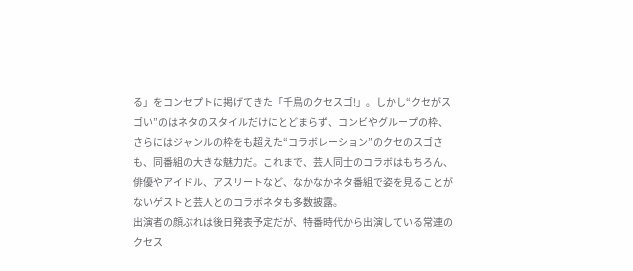る」をコンセプトに掲げてきた「千鳥のクセスゴ!」。しかし“クセがスゴい”のはネタのスタイルだけにとどまらず、コンビやグループの枠、さらにはジャンルの枠をも超えた“コラボレーション”のクセのスゴさも、同番組の大きな魅力だ。これまで、芸人同士のコラボはもちろん、俳優やアイドル、アスリートなど、なかなかネタ番組で姿を見ることがないゲストと芸人とのコラボネタも多数披露。
出演者の顔ぶれは後日発表予定だが、特番時代から出演している常連のクセス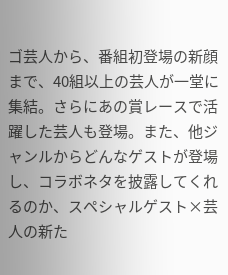ゴ芸人から、番組初登場の新顔まで、40組以上の芸人が一堂に集結。さらにあの賞レースで活躍した芸人も登場。また、他ジャンルからどんなゲストが登場し、コラボネタを披露してくれるのか、スペシャルゲスト×芸人の新た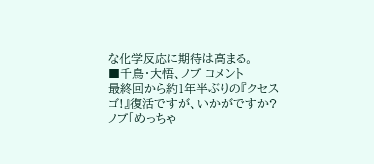な化学反応に期待は高まる。
■千鳥・大悟、ノブ コメント
最終回から約1年半ぶりの『クセスゴ!』復活ですが、いかがですか?
ノブ「めっちゃ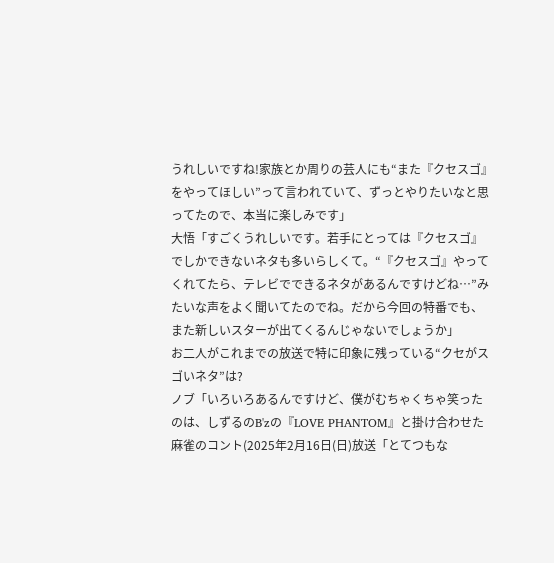うれしいですね!家族とか周りの芸人にも“また『クセスゴ』をやってほしい”って言われていて、ずっとやりたいなと思ってたので、本当に楽しみです」
大悟「すごくうれしいです。若手にとっては『クセスゴ』でしかできないネタも多いらしくて。“『クセスゴ』やってくれてたら、テレビでできるネタがあるんですけどね…”みたいな声をよく聞いてたのでね。だから今回の特番でも、また新しいスターが出てくるんじゃないでしょうか」
お二人がこれまでの放送で特に印象に残っている“クセがスゴいネタ”は?
ノブ「いろいろあるんですけど、僕がむちゃくちゃ笑ったのは、しずるのB'zの『LOVE PHANTOM』と掛け合わせた麻雀のコント(2025年2月16日(日)放送「とてつもな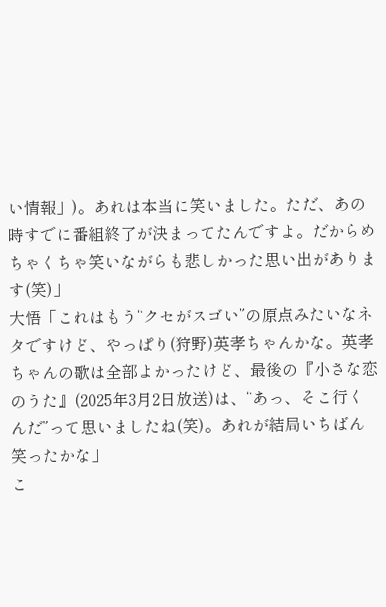い情報」)。あれは本当に笑いました。ただ、あの時すでに番組終了が決まってたんですよ。だからめちゃくちゃ笑いながらも悲しかった思い出があります(笑)」
大悟「これはもう“クセがスゴい”の原点みたいなネタですけど、やっぱり(狩野)英孝ちゃんかな。英孝ちゃんの歌は全部よかったけど、最後の『小さな恋のうた』(2025年3月2日放送)は、“あっ、そこ行くんだ”って思いましたね(笑)。あれが結局いちばん笑ったかな」
こ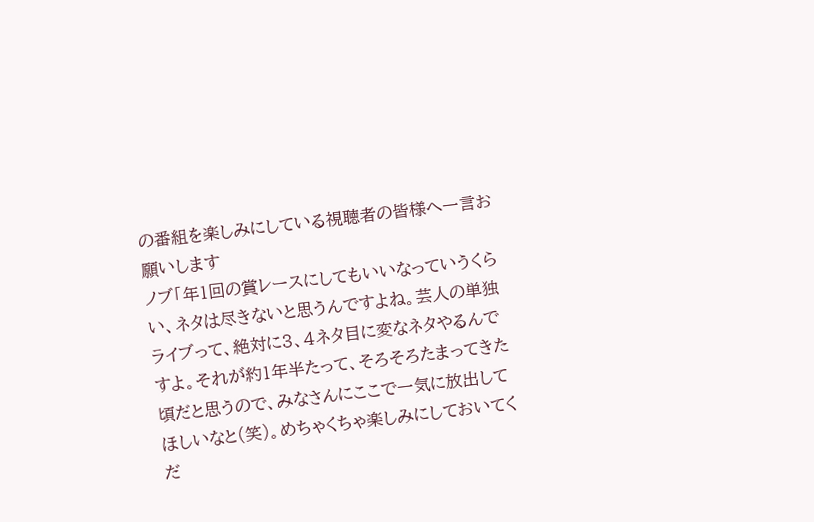の番組を楽しみにしている視聴者の皆様へ一言お願いします
ノブ「年1回の賞レースにしてもいいなっていうくらい、ネタは尽きないと思うんですよね。芸人の単独ライブって、絶対に3、4ネタ目に変なネタやるんですよ。それが約1年半たって、そろそろたまってきた頃だと思うので、みなさんにここで一気に放出してほしいなと(笑)。めちゃくちゃ楽しみにしておいてくだ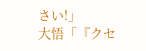さい!」
大悟「『クセ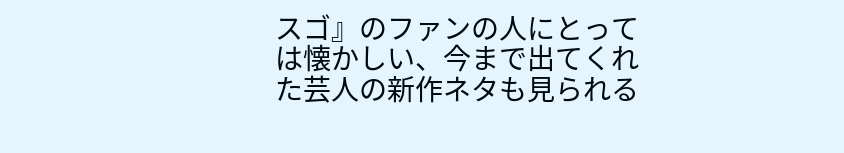スゴ』のファンの人にとっては懐かしい、今まで出てくれた芸人の新作ネタも見られる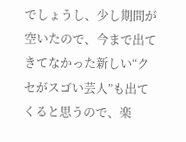でしょうし、少し期間が空いたので、今まで出てきてなかった新しい“クセがスゴい芸人”も出てくると思うので、楽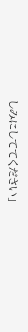しみにしててください」